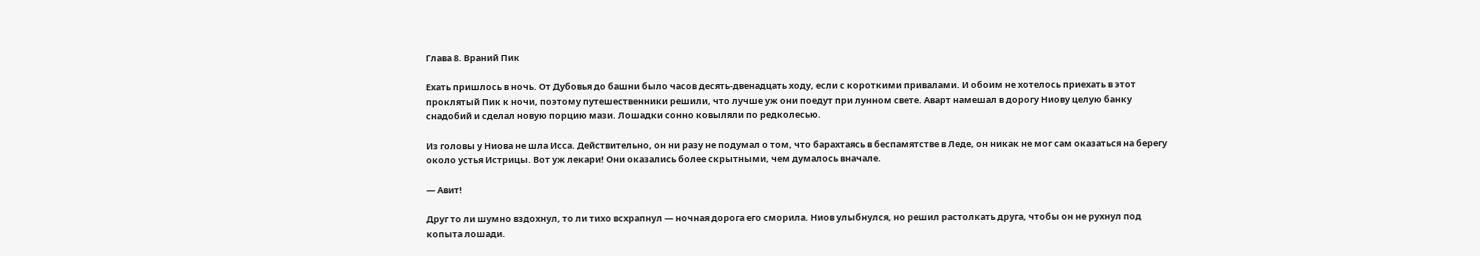Глава 8. Враний Пик

Ехать пришлось в ночь. От Дубовья до башни было часов десять-двенадцать ходу, если с короткими привалами. И обоим не хотелось приехать в этот проклятый Пик к ночи, поэтому путешественники решили, что лучше уж они поедут при лунном свете. Аварт намешал в дорогу Ниову целую банку снадобий и сделал новую порцию мази. Лошадки сонно ковыляли по редколесью.

Из головы у Ниова не шла Исса. Действительно, он ни разу не подумал о том, что барахтаясь в беспамятстве в Леде, он никак не мог сам оказаться на берегу около устья Истрицы. Вот уж лекари! Они оказались более скрытными, чем думалось вначале.

— Авит!

Друг то ли шумно вздохнул, то ли тихо всхрапнул — ночная дорога его сморила. Ниов улыбнулся, но решил растолкать друга, чтобы он не рухнул под копыта лошади.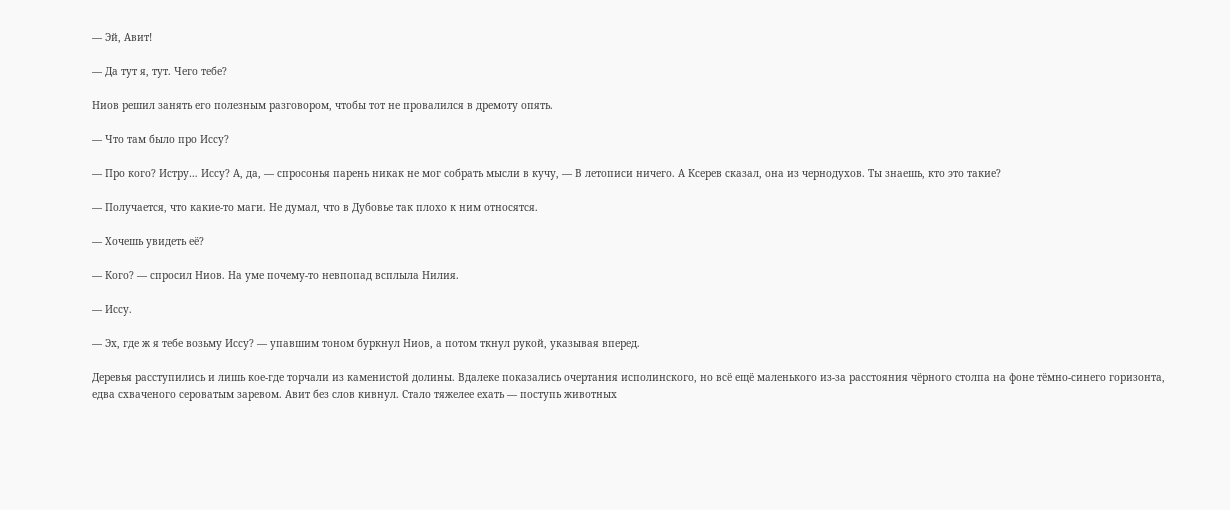— Эй, Авит!

— Да тут я, тут. Чего тебе?

Ниов решил занять его полезным разговором, чтобы тот не провалился в дремоту опять.

— Что там было про Иссу?

— Про кого? Истру… Иссу? А, да, — спросонья парень никак не мог собрать мысли в кучу, — В летописи ничего. А Ксерев сказал, она из чернодухов. Ты знаешь, кто это такие?

— Получается, что какие-то маги. Не думал, что в Дубовье так плохо к ним относятся.

— Хочешь увидеть её?

— Кого? — спросил Ниов. На уме почему-то невпопад всплыла Нилия.

— Иссу.

— Эх, где ж я тебе возьму Иссу? — упавшим тоном буркнул Ниов, а потом ткнул рукой, указывая вперед.

Деревья расступились и лишь кое-где торчали из каменистой долины. Вдалеке показались очертания исполинского, но всё ещё маленького из-за расстояния чёрного столпа на фоне тёмно-синего горизонта, едва схваченого сероватым заревом. Авит без слов кивнул. Стало тяжелее ехать — поступь животных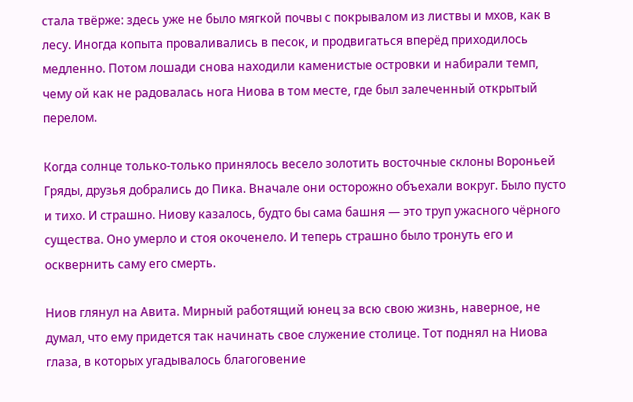стала твёрже: здесь уже не было мягкой почвы с покрывалом из листвы и мхов, как в лесу. Иногда копыта проваливались в песок, и продвигаться вперёд приходилось медленно. Потом лошади снова находили каменистые островки и набирали темп, чему ой как не радовалась нога Ниова в том месте, где был залеченный открытый перелом.

Когда солнце только-только принялось весело золотить восточные склоны Вороньей Гряды, друзья добрались до Пика. Вначале они осторожно объехали вокруг. Было пусто и тихо. И страшно. Ниову казалось, будто бы сама башня — это труп ужасного чёрного существа. Оно умерло и стоя окоченело. И теперь страшно было тронуть его и осквернить саму его смерть.

Ниов глянул на Авита. Мирный работящий юнец за всю свою жизнь, наверное, не думал, что ему придется так начинать свое служение столице. Тот поднял на Ниова глаза, в которых угадывалось благоговение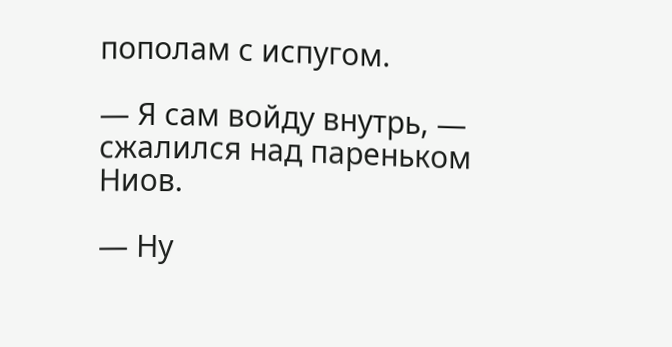пополам с испугом.

— Я сам войду внутрь, — сжалился над пареньком Ниов.

— Ну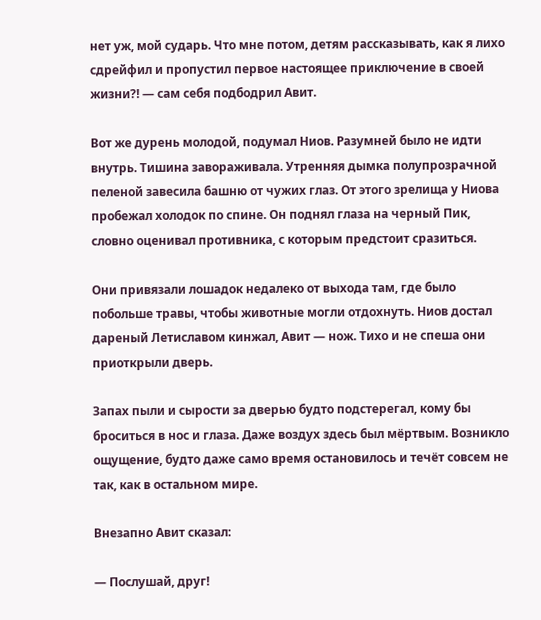нет уж, мой сударь. Что мне потом, детям рассказывать, как я лихо сдрейфил и пропустил первое настоящее приключение в своей жизни?! — сам себя подбодрил Авит.

Вот же дурень молодой, подумал Ниов. Разумней было не идти внутрь. Тишина завораживала. Утренняя дымка полупрозрачной пеленой завесила башню от чужих глаз. От этого зрелища у Ниова пробежал холодок по спине. Он поднял глаза на черный Пик, словно оценивал противника, с которым предстоит сразиться.

Они привязали лошадок недалеко от выхода там, где было побольше травы, чтобы животные могли отдохнуть. Ниов достал дареный Летиславом кинжал, Авит — нож. Тихо и не спеша они приоткрыли дверь.

Запах пыли и сырости за дверью будто подстерегал, кому бы броситься в нос и глаза. Даже воздух здесь был мёртвым. Возникло ощущение, будто даже само время остановилось и течёт совсем не так, как в остальном мире.

Внезапно Авит сказал:

— Послушай, друг!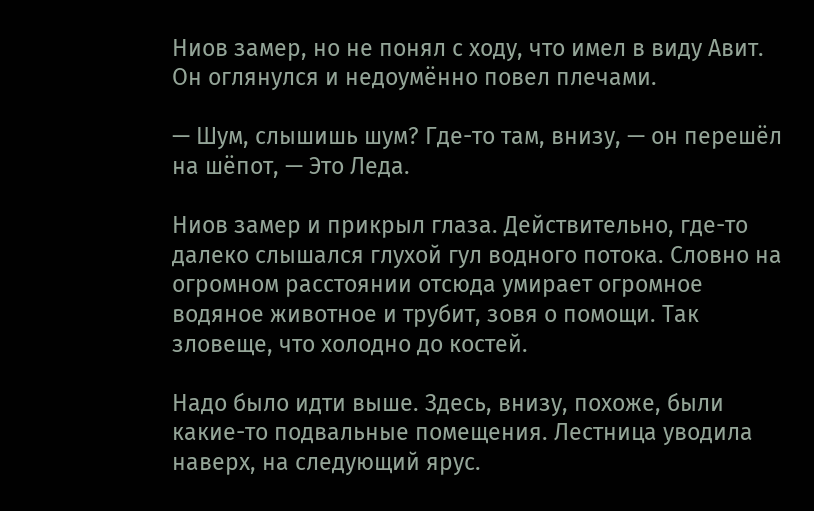Ниов замер, но не понял с ходу, что имел в виду Авит. Он оглянулся и недоумённо повел плечами.

— Шум, слышишь шум? Где-то там, внизу, — он перешёл на шёпот, — Это Леда.

Ниов замер и прикрыл глаза. Действительно, где-то далеко слышался глухой гул водного потока. Словно на огромном расстоянии отсюда умирает огромное водяное животное и трубит, зовя о помощи. Так зловеще, что холодно до костей.

Надо было идти выше. Здесь, внизу, похоже, были какие-то подвальные помещения. Лестница уводила наверх, на следующий ярус.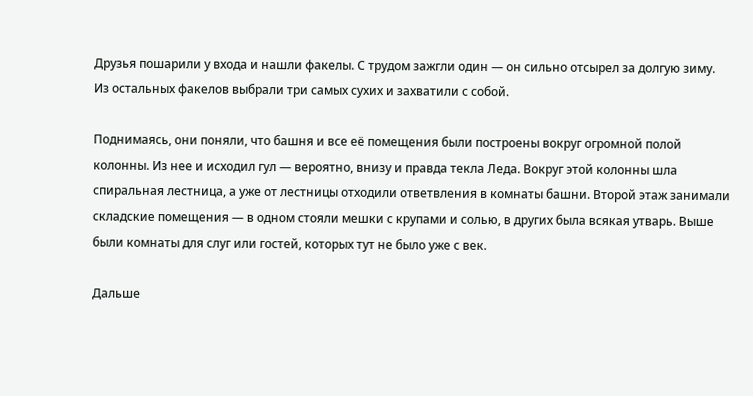Друзья пошарили у входа и нашли факелы. С трудом зажгли один — он сильно отсырел за долгую зиму. Из остальных факелов выбрали три самых сухих и захватили с собой.

Поднимаясь, они поняли, что башня и все её помещения были построены вокруг огромной полой колонны. Из нее и исходил гул — вероятно, внизу и правда текла Леда. Вокруг этой колонны шла спиральная лестница, а уже от лестницы отходили ответвления в комнаты башни. Второй этаж занимали складские помещения — в одном стояли мешки с крупами и солью, в других была всякая утварь. Выше были комнаты для слуг или гостей, которых тут не было уже с век.

Дальше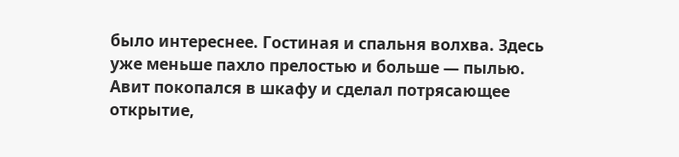было интереснее. Гостиная и спальня волхва. Здесь уже меньше пахло прелостью и больше — пылью. Авит покопался в шкафу и сделал потрясающее открытие,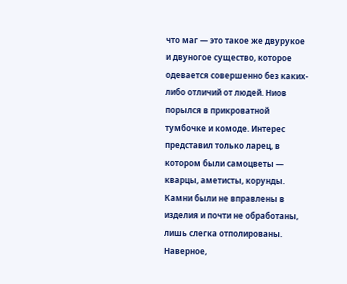что маг — это такое же двурукое и двуногое существо, которое одевается совершенно без каких-либо отличий от людей. Ниов порылся в прикроватной тумбочке и комоде. Интерес представил только ларец, в котором были самоцветы — кварцы, аметисты, корунды. Камни были не вправлены в изделия и почти не обработаны, лишь слегка отполированы. Наверное,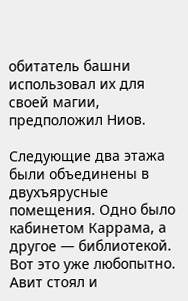обитатель башни использовал их для своей магии, предположил Ниов.

Следующие два этажа были объединены в двухъярусные помещения. Одно было кабинетом Каррама, а другое — библиотекой. Вот это уже любопытно. Авит стоял и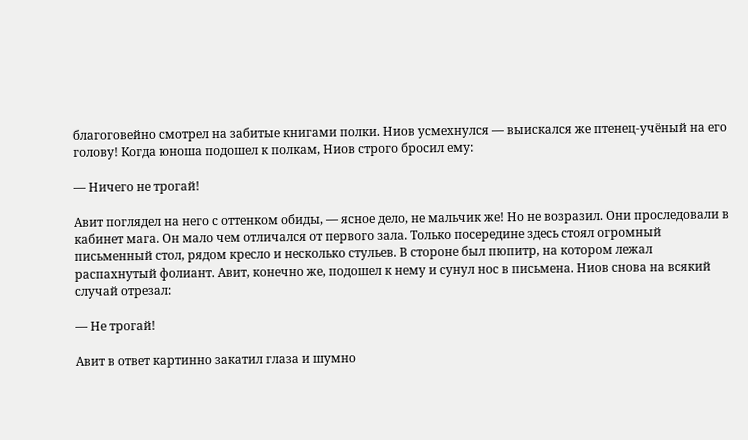благоговейно смотрел на забитые книгами полки. Ниов усмехнулся — выискался же птенец-учёный на его голову! Когда юноша подошел к полкам, Ниов строго бросил ему:

— Ничего не трогай!

Авит поглядел на него с оттенком обиды, — ясное дело, не мальчик же! Но не возразил. Они проследовали в кабинет мага. Он мало чем отличался от первого зала. Только посередине здесь стоял огромный письменный стол, рядом кресло и несколько стульев. В стороне был пюпитр, на котором лежал распахнутый фолиант. Авит, конечно же, подошел к нему и сунул нос в письмена. Ниов снова на всякий случай отрезал:

— Не трогай!

Авит в ответ картинно закатил глаза и шумно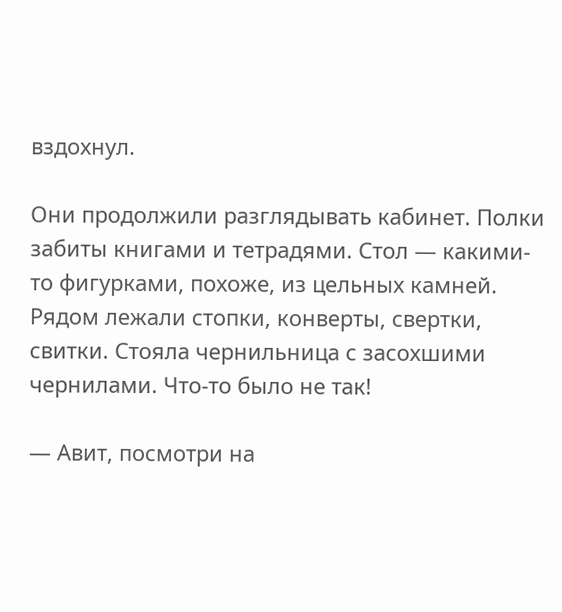вздохнул.

Они продолжили разглядывать кабинет. Полки забиты книгами и тетрадями. Стол — какими-то фигурками, похоже, из цельных камней. Рядом лежали стопки, конверты, свертки, свитки. Стояла чернильница с засохшими чернилами. Что-то было не так!

— Авит, посмотри на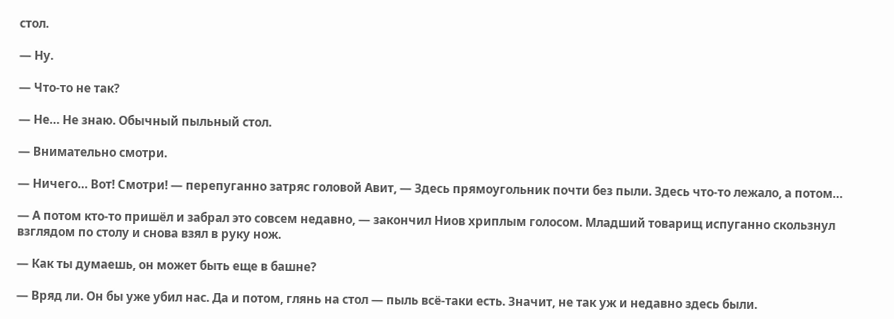стол.

— Ну.

— Что-то не так?

— Не… Не знаю. Обычный пыльный стол.

— Внимательно смотри.

— Ничего… Вот! Смотри! — перепуганно затряс головой Авит, — Здесь прямоугольник почти без пыли. Здесь что-то лежало, а потом…

— А потом кто-то пришёл и забрал это совсем недавно, — закончил Ниов хриплым голосом. Младший товарищ испуганно скользнул взглядом по столу и снова взял в руку нож.

— Как ты думаешь, он может быть еще в башне?

— Вряд ли. Он бы уже убил нас. Да и потом, глянь на стол — пыль всё-таки есть. Значит, не так уж и недавно здесь были.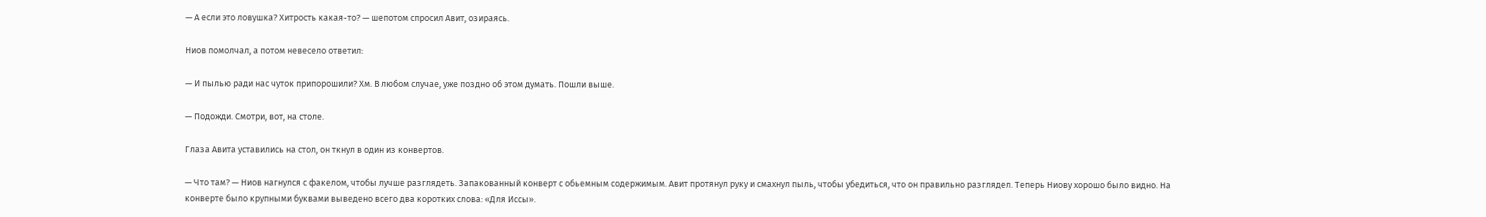— А если это ловушка? Хитрость какая-то? — шепотом спросил Авит, озираясь.

Ниов помолчал, а потом невесело ответил:

— И пылью ради нас чуток припорошили? Хм. В любом случае, уже поздно об этом думать. Пошли выше.

— Подожди. Смотри, вот, на столе.

Глаза Авита уставились на стол, он ткнул в один из конвертов.

— Что там? — Ниов нагнулся с факелом, чтобы лучше разглядеть. Запакованный конверт с обьемным содержимым. Авит протянул руку и смахнул пыль, чтобы убедиться, что он правильно разглядел. Теперь Ниову хорошо было видно. На конверте было крупными буквами выведено всего два коротких слова: «Для Иссы».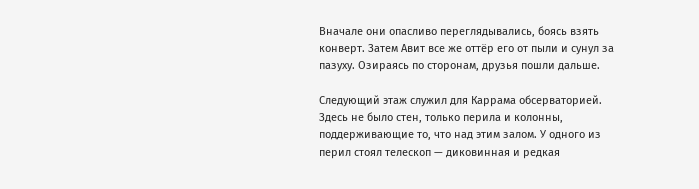Вначале они опасливо переглядывались, боясь взять конверт. Затем Авит все же оттёр его от пыли и сунул за пазуху. Озираясь по сторонам, друзья пошли дальше.

Следующий этаж служил для Каррама обсерваторией. Здесь не было стен, только перила и колонны, поддерживающие то, что над этим залом. У одного из перил стоял телескоп — диковинная и редкая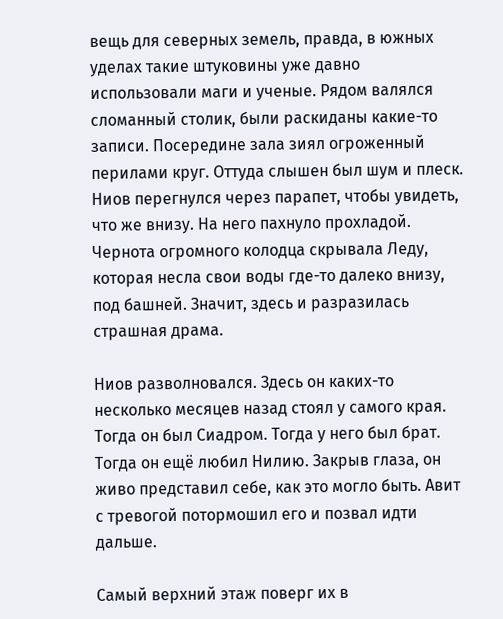вещь для северных земель, правда, в южных уделах такие штуковины уже давно использовали маги и ученые. Рядом валялся сломанный столик, были раскиданы какие-то записи. Посередине зала зиял огроженный перилами круг. Оттуда слышен был шум и плеск. Ниов перегнулся через парапет, чтобы увидеть, что же внизу. На него пахнуло прохладой. Чернота огромного колодца скрывала Леду, которая несла свои воды где-то далеко внизу, под башней. Значит, здесь и разразилась страшная драма.

Ниов разволновался. Здесь он каких-то несколько месяцев назад стоял у самого края. Тогда он был Сиадром. Тогда у него был брат. Тогда он ещё любил Нилию. Закрыв глаза, он живо представил себе, как это могло быть. Авит с тревогой потормошил его и позвал идти дальше.

Самый верхний этаж поверг их в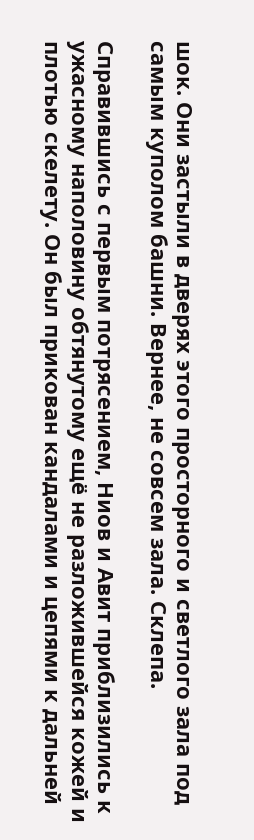шок. Они застыли в дверях этого просторного и светлого зала под самым куполом башни. Вернее, не совсем зала. Склепа.

Справившись с первым потрясением, Ниов и Авит приблизились к ужасному наполовину обтянутому ещё не разложившейся кожей и плотью скелету. Он был прикован кандалами и цепями к дальней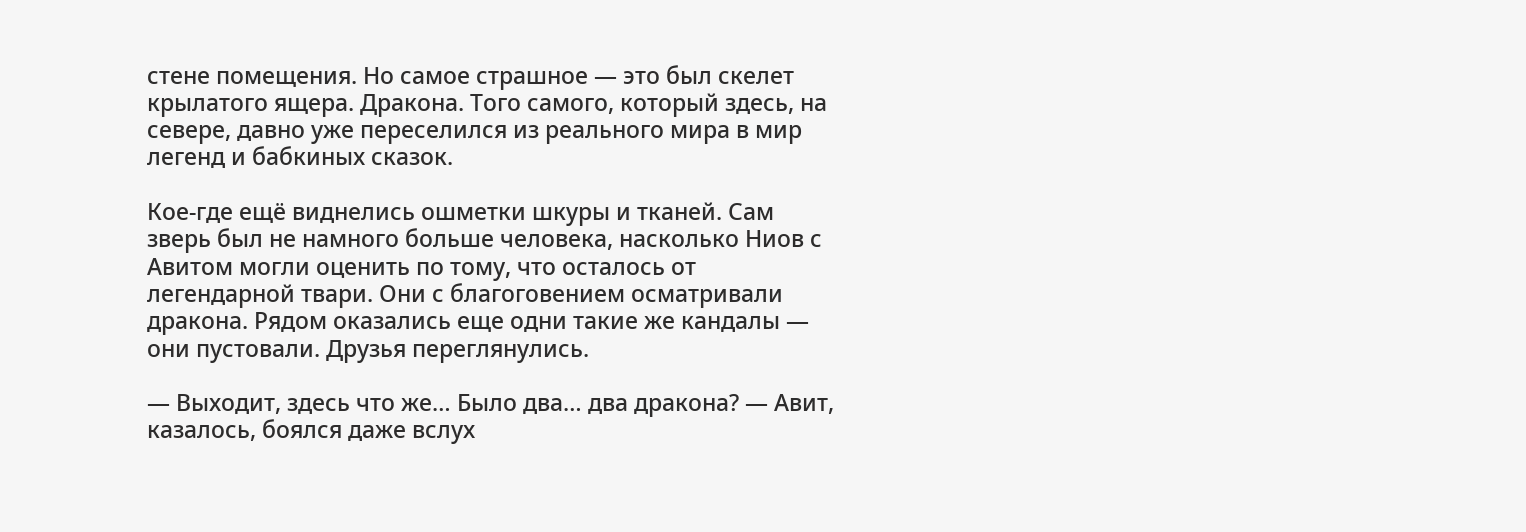стене помещения. Но самое страшное — это был скелет крылатого ящера. Дракона. Того самого, который здесь, на севере, давно уже переселился из реального мира в мир легенд и бабкиных сказок.

Кое-где ещё виднелись ошметки шкуры и тканей. Сам зверь был не намного больше человека, насколько Ниов с Авитом могли оценить по тому, что осталось от легендарной твари. Они с благоговением осматривали дракона. Рядом оказались еще одни такие же кандалы — они пустовали. Друзья переглянулись.

— Выходит, здесь что же… Было два… два дракона? — Авит, казалось, боялся даже вслух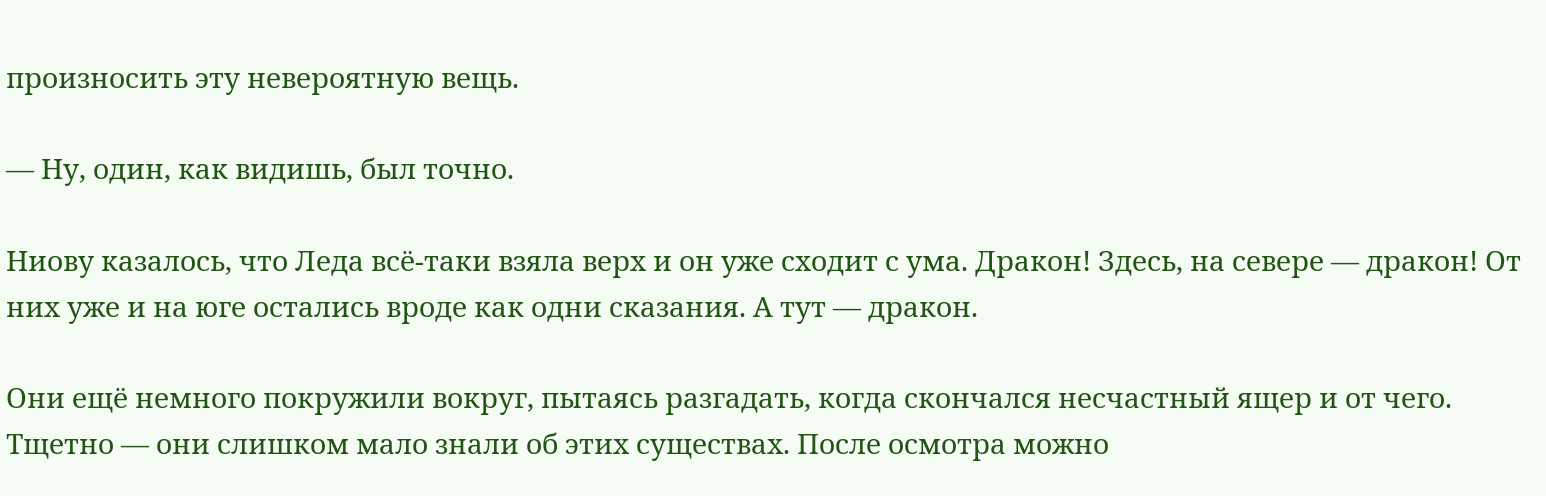произносить эту невероятную вещь.

— Ну, один, как видишь, был точно.

Ниову казалось, что Леда всё-таки взяла верх и он уже сходит с ума. Дракон! Здесь, на севере — дракон! От них уже и на юге остались вроде как одни сказания. А тут — дракон.

Они ещё немного покружили вокруг, пытаясь разгадать, когда скончался несчастный ящер и от чего. Тщетно — они слишком мало знали об этих существах. После осмотра можно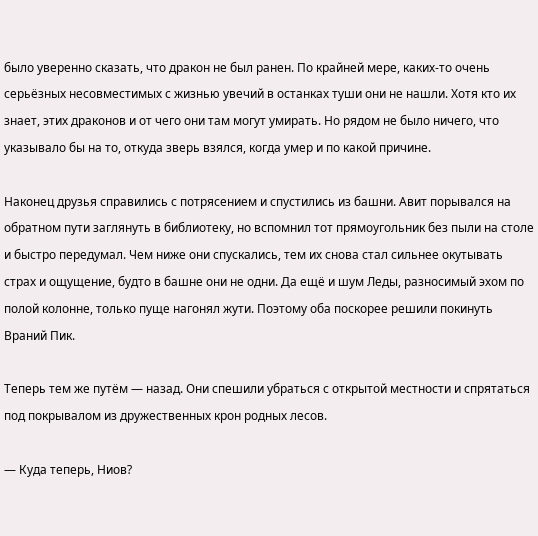было уверенно сказать, что дракон не был ранен. По крайней мере, каких-то очень серьёзных несовместимых с жизнью увечий в останках туши они не нашли. Хотя кто их знает, этих драконов и от чего они там могут умирать. Но рядом не было ничего, что указывало бы на то, откуда зверь взялся, когда умер и по какой причине.

Наконец друзья справились с потрясением и спустились из башни. Авит порывался на обратном пути заглянуть в библиотеку, но вспомнил тот прямоугольник без пыли на столе и быстро передумал. Чем ниже они спускались, тем их снова стал сильнее окутывать страх и ощущение, будто в башне они не одни. Да ещё и шум Леды, разносимый эхом по полой колонне, только пуще нагонял жути. Поэтому оба поскорее решили покинуть Враний Пик.

Теперь тем же путём — назад. Они спешили убраться с открытой местности и спрятаться под покрывалом из дружественных крон родных лесов.

— Куда теперь, Ниов?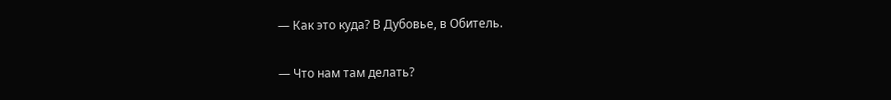— Как это куда? В Дубовье, в Обитель.

— Что нам там делать?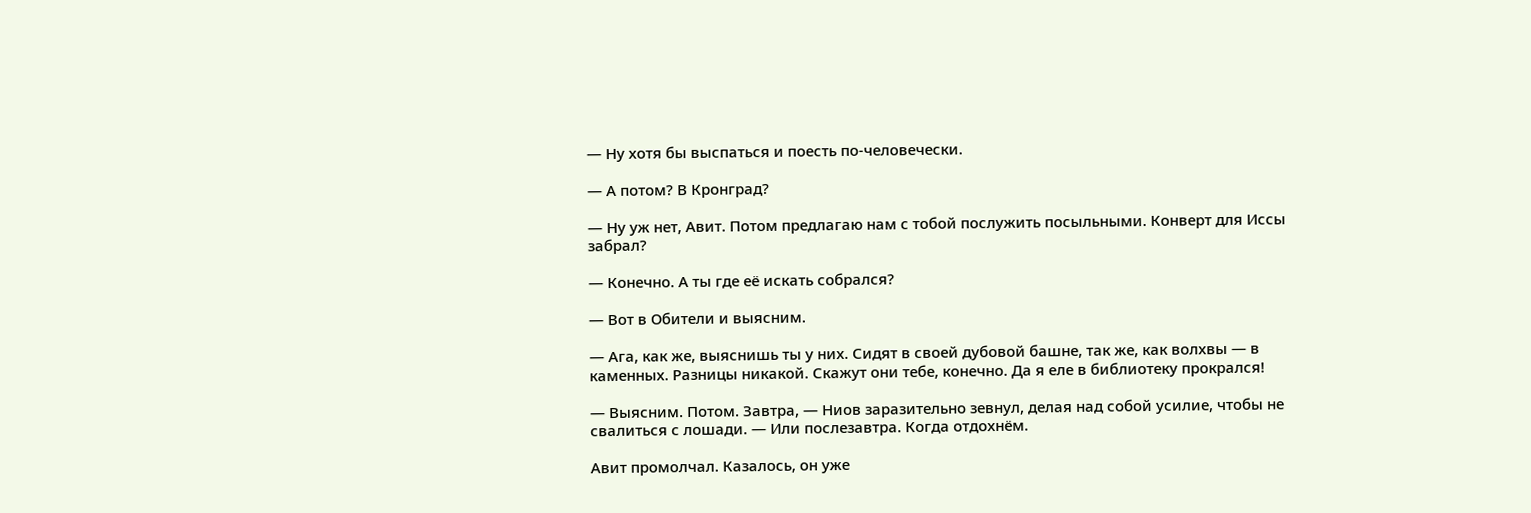— Ну хотя бы выспаться и поесть по-человечески.

— А потом? В Кронград?

— Ну уж нет, Авит. Потом предлагаю нам с тобой послужить посыльными. Конверт для Иссы забрал?

— Конечно. А ты где её искать собрался?

— Вот в Обители и выясним.

— Ага, как же, выяснишь ты у них. Сидят в своей дубовой башне, так же, как волхвы — в каменных. Разницы никакой. Скажут они тебе, конечно. Да я еле в библиотеку прокрался!

— Выясним. Потом. Завтра, — Ниов заразительно зевнул, делая над собой усилие, чтобы не свалиться с лошади. — Или послезавтра. Когда отдохнём.

Авит промолчал. Казалось, он уже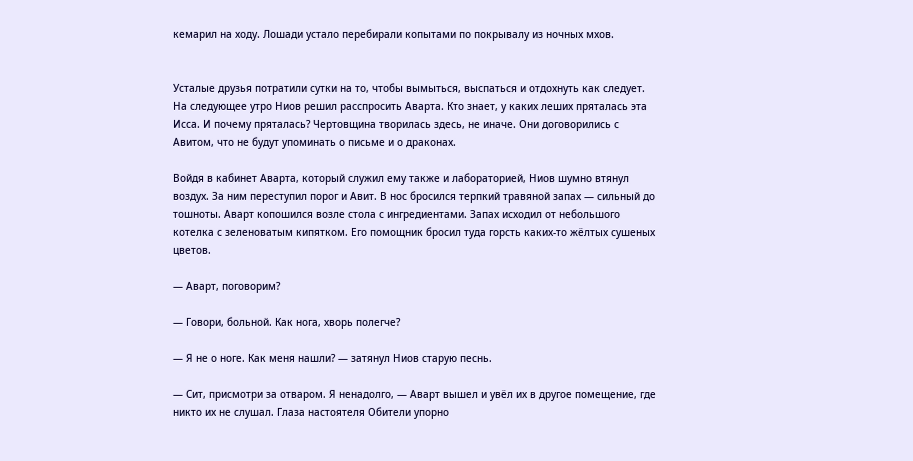кемарил на ходу. Лошади устало перебирали копытами по покрывалу из ночных мхов.


Усталые друзья потратили сутки на то, чтобы вымыться, выспаться и отдохнуть как следует. На следующее утро Ниов решил расспросить Аварта. Кто знает, у каких леших пряталась эта Исса. И почему пряталась? Чертовщина творилась здесь, не иначе. Они договорились с Авитом, что не будут упоминать о письме и о драконах.

Войдя в кабинет Аварта, который служил ему также и лабораторией, Ниов шумно втянул воздух. За ним переступил порог и Авит. В нос бросился терпкий травяной запах — сильный до тошноты. Аварт копошился возле стола с ингредиентами. Запах исходил от небольшого котелка с зеленоватым кипятком. Его помощник бросил туда горсть каких-то жёлтых сушеных цветов.

— Аварт, поговорим?

— Говори, больной. Как нога, хворь полегче?

— Я не о ноге. Как меня нашли? — затянул Ниов старую песнь.

— Сит, присмотри за отваром. Я ненадолго, — Аварт вышел и увёл их в другое помещение, где никто их не слушал. Глаза настоятеля Обители упорно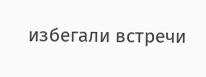избегали встречи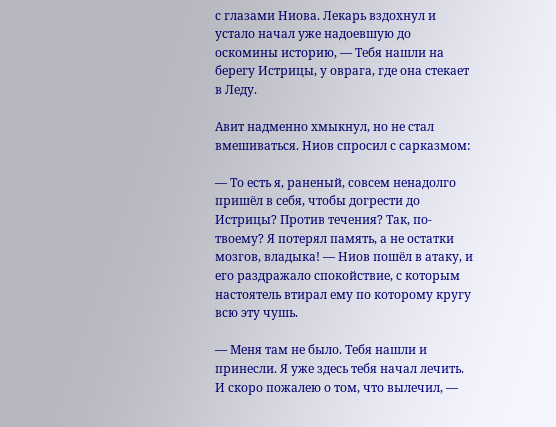с глазами Ниова. Лекарь вздохнул и устало начал уже надоевшую до оскомины историю, — Тебя нашли на берегу Истрицы, у оврага, где она стекает в Леду.

Авит надменно хмыкнул, но не стал вмешиваться. Ниов спросил с сарказмом:

— То есть я, раненый, совсем ненадолго пришёл в себя, чтобы догрести до Истрицы? Против течения? Так, по-твоему? Я потерял память, а не остатки мозгов, владыка! — Ниов пошёл в атаку, и его раздражало спокойствие, с которым настоятель втирал ему по которому кругу всю эту чушь.

— Меня там не было. Тебя нашли и принесли. Я уже здесь тебя начал лечить. И скоро пожалею о том, что вылечил, —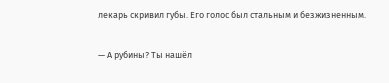лекарь скривил губы. Его голос был стальным и безжизненным.

— А рубины? Ты нашёл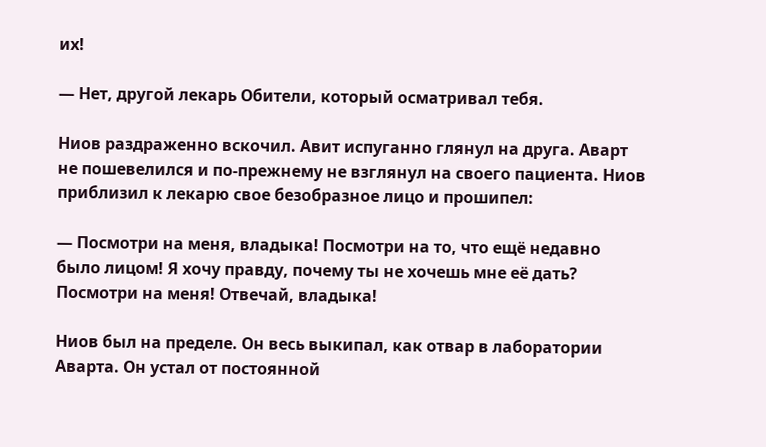их!

— Нет, другой лекарь Обители, который осматривал тебя.

Ниов раздраженно вскочил. Авит испуганно глянул на друга. Аварт не пошевелился и по-прежнему не взглянул на своего пациента. Ниов приблизил к лекарю свое безобразное лицо и прошипел:

— Посмотри на меня, владыка! Посмотри на то, что ещё недавно было лицом! Я хочу правду, почему ты не хочешь мне её дать? Посмотри на меня! Отвечай, владыка!

Ниов был на пределе. Он весь выкипал, как отвар в лаборатории Аварта. Он устал от постоянной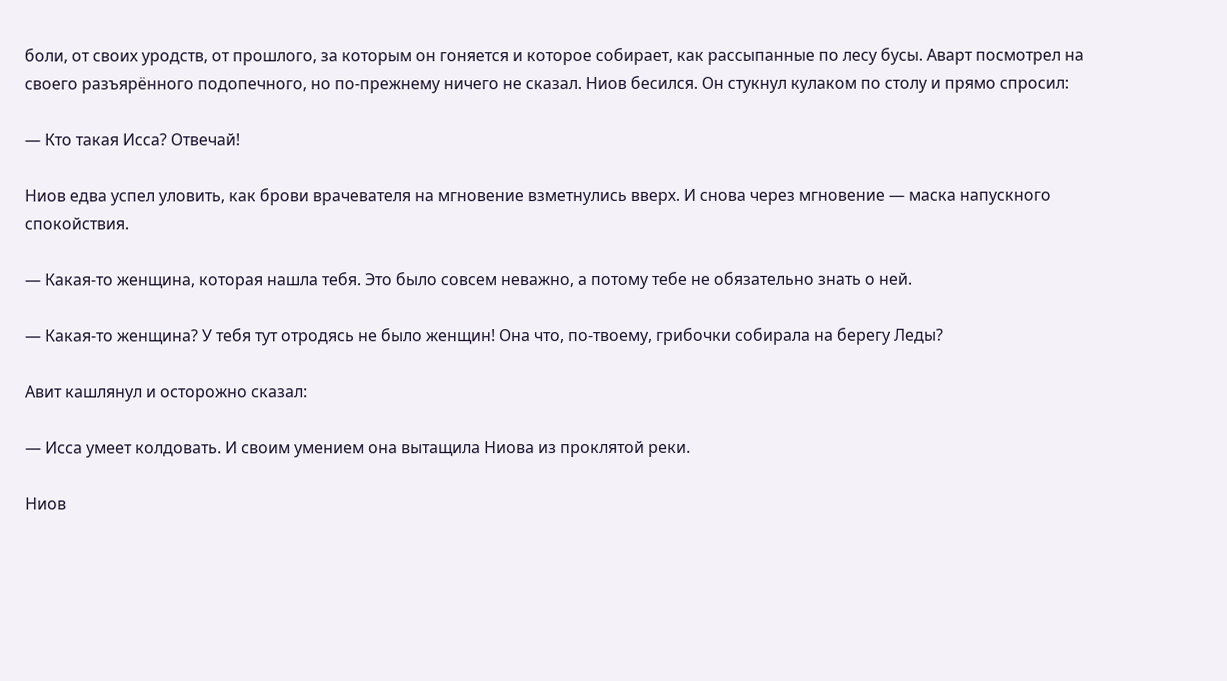боли, от своих уродств, от прошлого, за которым он гоняется и которое собирает, как рассыпанные по лесу бусы. Аварт посмотрел на своего разъярённого подопечного, но по-прежнему ничего не сказал. Ниов бесился. Он стукнул кулаком по столу и прямо спросил:

— Кто такая Исса? Отвечай!

Ниов едва успел уловить, как брови врачевателя на мгновение взметнулись вверх. И снова через мгновение — маска напускного спокойствия.

— Какая-то женщина, которая нашла тебя. Это было совсем неважно, а потому тебе не обязательно знать о ней.

— Какая-то женщина? У тебя тут отродясь не было женщин! Она что, по-твоему, грибочки собирала на берегу Леды?

Авит кашлянул и осторожно сказал:

— Исса умеет колдовать. И своим умением она вытащила Ниова из проклятой реки.

Ниов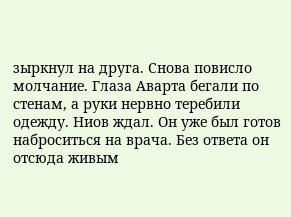зыркнул на друга. Снова повисло молчание. Глаза Аварта бегали по стенам, а руки нервно теребили одежду. Ниов ждал. Он уже был готов наброситься на врача. Без ответа он отсюда живым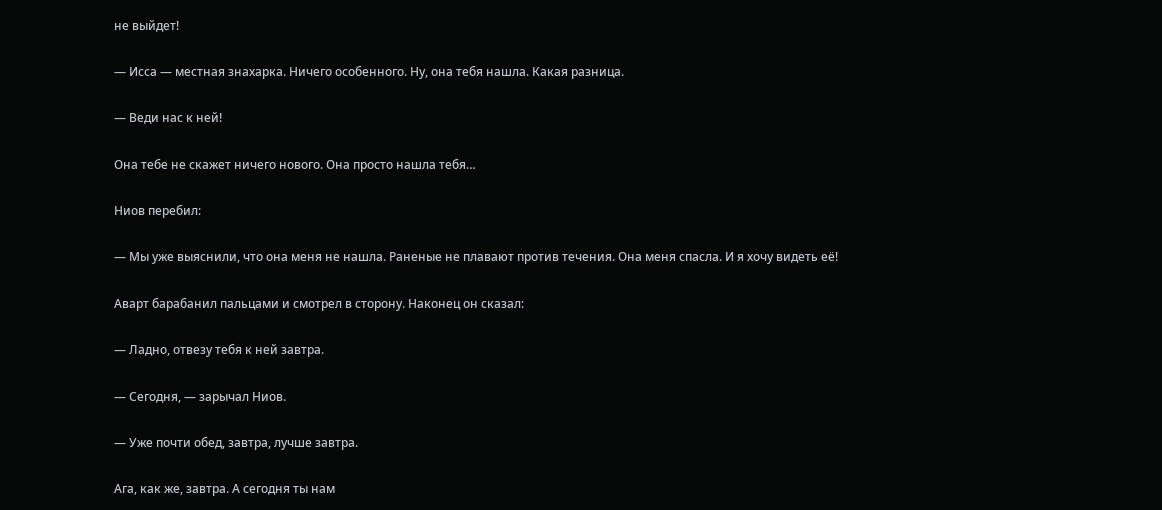не выйдет!

— Исса — местная знахарка. Ничего особенного. Ну, она тебя нашла. Какая разница.

— Веди нас к ней!

Она тебе не скажет ничего нового. Она просто нашла тебя…

Ниов перебил:

— Мы уже выяснили, что она меня не нашла. Раненые не плавают против течения. Она меня спасла. И я хочу видеть её!

Аварт барабанил пальцами и смотрел в сторону. Наконец он сказал:

— Ладно, отвезу тебя к ней завтра.

— Сегодня, — зарычал Ниов.

— Уже почти обед, завтра, лучше завтра.

Ага, как же, завтра. А сегодня ты нам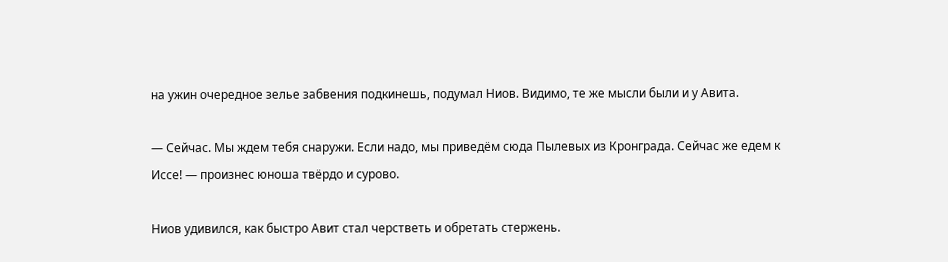на ужин очередное зелье забвения подкинешь, подумал Ниов. Видимо, те же мысли были и у Авита.

— Сейчас. Мы ждем тебя снаружи. Если надо, мы приведём сюда Пылевых из Кронграда. Сейчас же едем к Иссе! — произнес юноша твёрдо и сурово.

Ниов удивился, как быстро Авит стал черстветь и обретать стержень.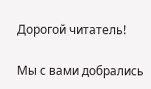Дорогой читатель!

Мы с вами добрались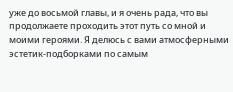уже до восьмой главы, и я очень рада, что вы продолжаете проходить этот путь со мной и моими героями. Я делюсь с вами атмосферными эстетик-подборками по самым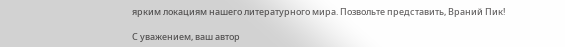ярким локациям нашего литературного мира. Позвольте представить, Враний Пик!

С уважением, ваш автор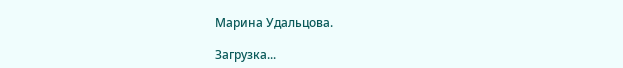Марина Удальцова.

Загрузка...